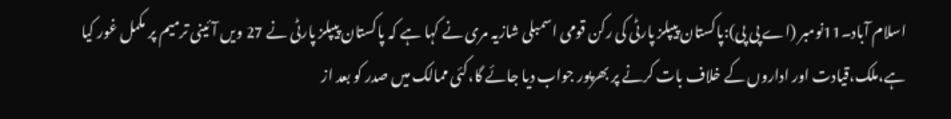اسلام آباد۔11نومبر (اے پی پی):پاکستان پیپلز پارٹی کی رکن قومی اسمبلی شازیہ مری نے کہا ہے کہ پاکستان پیپلز پارٹی نے 27 ویں آئینی ترمیم پر مکمل غور کیا ہے،ملک،قیادت اور اداروں کے خلاف بات کرنے پر بھرپور جواب دیا جائے گا،کئی ممالک میں صدر کو بعد از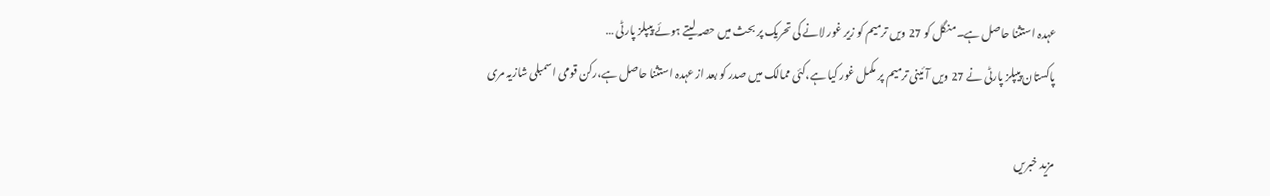عہدہ استثنا حاصل ہے۔منگل کو 27 ویں ترمیم کو زیر غور لانے کی تحریک پر بحث میں حصہ لیتے ہوئے پیپلز پارٹی …
پاکستان پیپلز پارٹی نے 27 ویں آئینی ترمیم پر مکمل غور کیا ہے،کئی ممالک میں صدر کو بعد از عہدہ استثنا حاصل ہے،رکن قومی اسمبلی شازیہ مری

مزید خبریں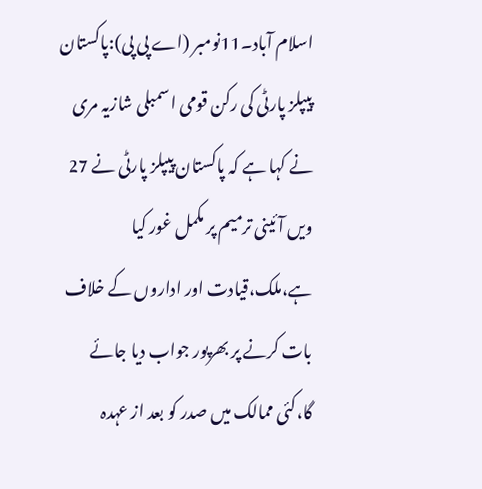اسلام آباد۔11نومبر (اے پی پی):پاکستان پیپلز پارٹی کی رکن قومی اسمبلی شازیہ مری نے کہا ہے کہ پاکستان پیپلز پارٹی نے 27 ویں آئینی ترمیم پر مکمل غور کیا ہے،ملک،قیادت اور اداروں کے خلاف بات کرنے پر بھرپور جواب دیا جائے گا،کئی ممالک میں صدر کو بعد از عہدہ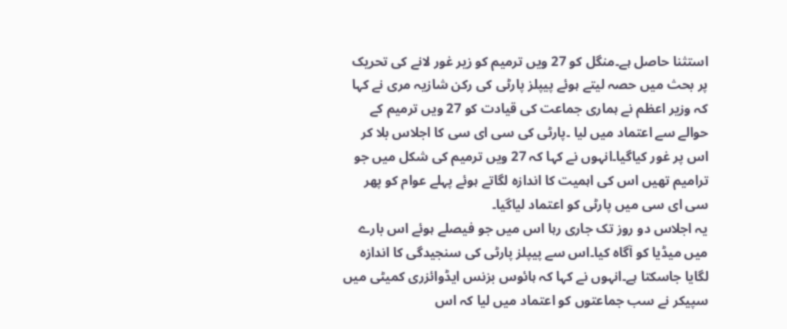استثنا حاصل ہے۔منگل کو 27 ویں ترمیم کو زیر غور لانے کی تحریک پر بحث میں حصہ لیتے ہوئے پیپلز پارٹی کی رکن شازیہ مری نے کہا کہ وزیر اعظم نے ہماری جماعت کی قیادت کو 27 ویں ترمیم کے حوالے سے اعتماد میں لیا ۔پارٹی کی سی ای سی کا اجلاس بلا کر اس پر غور کیاگیا۔انہوں نے کہا کہ 27 ویں ترمیم کی شکل میں جو ترامیم تھیں اس کی اہمیت کا اندازہ لگاتے ہوئے پہلے عوام کو پھر سی ای سی میں پارٹی کو اعتماد لیاگیا۔
یہ اجلاس دو روز تک جاری رہا اس میں جو فیصلے ہوئے اس بارے میں میڈیا کو آگاہ کیا۔اس سے پیپلز پارٹی کی سنجیدگی کا اندازہ لگایا جاسکتا ہے۔انہوں نے کہا کہ ہائوس بزنس ایڈوائزری کمیٹی میں سپیکر نے سب جماعتوں کو اعتماد میں لیا کہ اس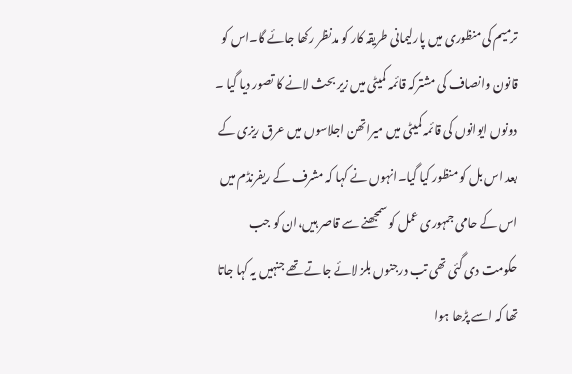ترمیم کی منظوری میں پارلیمانی طریقہ کار کو مدنظر رکھا جائے گا۔اس کو قانون وانصاف کی مشترکہ قائمہ کمیٹی میں زیر بحث لانے کا تصور دیا گیا ۔ دونوں ایوانوں کی قائمہ کمیٹی میں میراتھن اجلاسوں میں عرق ریزی کے بعد اس بل کو منظور کیا گیا۔انہوں نے کہا کہ مشرف کے ریفرنڈم میں اس کے حامی جمہوری عمل کو سمجھنے سے قاصر ہیں،ان کو جب حکومت دی گئی تھی تب درجنوں بلز لائے جاتے تھے جنہیں یہ کہا جاتا تھا کہ اسے پڑھا ہوا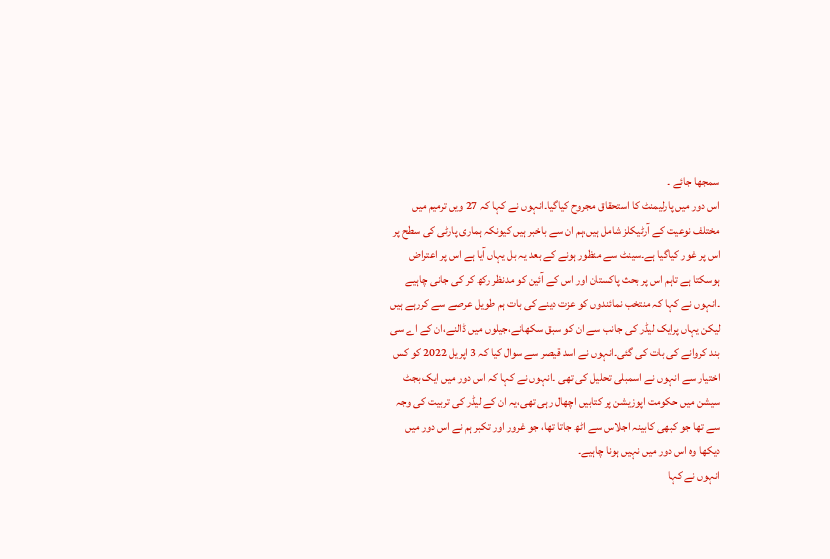سمجھا جائے ۔
اس دور میں پارلیمنٹ کا استحقاق مجروح کیاگیا۔انہوں نے کہا کہ 27 ویں ترمیم میں مختلف نوعیت کے آرٹیکلز شامل ہیں،ہم ان سے باخبر ہیں کیونکہ ہماری پارٹی کی سطح پر اس پر غور کیاگیا ہے۔سینٹ سے منظور ہونے کے بعد یہ بل یہاں آیا ہے اس پر اعتراض ہوسکتا ہے تاہم اس پر بحث پاکستان اور اس کے آئین کو مدنظر رکھ کر کی جانی چاہیے ۔انہوں نے کہا کہ منتخب نمائندوں کو عزت دینے کی بات ہم طویل عرصے سے کررہے ہیں لیکن یہاں پرایک لیڈر کی جانب سے ان کو سبق سکھانے،جیلوں میں ڈالنے،ان کے اے سی بند کروانے کی بات کی گئی۔انہوں نے اسد قیصر سے سوال کیا کہ 3 اپریل 2022 کو کس اختیار سے انہوں نے اسمبلی تحلیل کی تھی ۔انہوں نے کہا کہ اس دور میں ایک بجٹ سیشن میں حکومت اپوزیشن پر کتابیں اچھال رہی تھی،یہ ان کے لیڈر کی تربیت کی وجہ سے تھا جو کبھی کابینہ اجلاس سے اٹھ جاتا تھا، جو غرور اور تکبر ہم نے اس دور میں دیکھا وہ اس دور میں نہیں ہونا چاہیے۔
انہوں نے کہا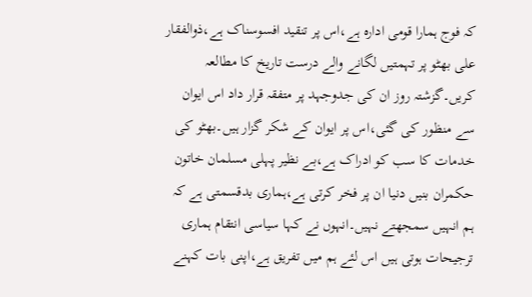کہ فوج ہمارا قومی ادارہ ہے،اس پر تنقید افسوسناک ہے،ذوالفقار علی بھٹو پر تہمتیں لگانے والے درست تاریخ کا مطالعہ کریں۔گزشتہ روز ان کی جدوجہد پر متفقہ قرار داد اس ایوان سے منظور کی گئی،اس پر ایوان کے شکر گزار ہیں۔بھٹو کی خدمات کا سب کو ادراک ہے،بے نظیر پہلی مسلمان خاتون حکمران بنیں دنیا ان پر فخر کرتی ہے،ہماری بدقسمتی ہے کہ ہم انہیں سمجھتے نہیں۔انہوں نے کہا سیاسی انتقام ہماری ترجیحات ہوتی ہیں اس لئے ہم میں تفریق ہے،اپنی بات کہنے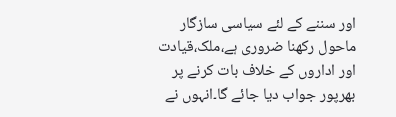اور سننے کے لئے سیاسی سازگار ماحول رکھنا ضروری ہے،ملک،قیادت اور اداروں کے خلاف بات کرنے پر بھرپور جواب دیا جائے گا۔انہوں نے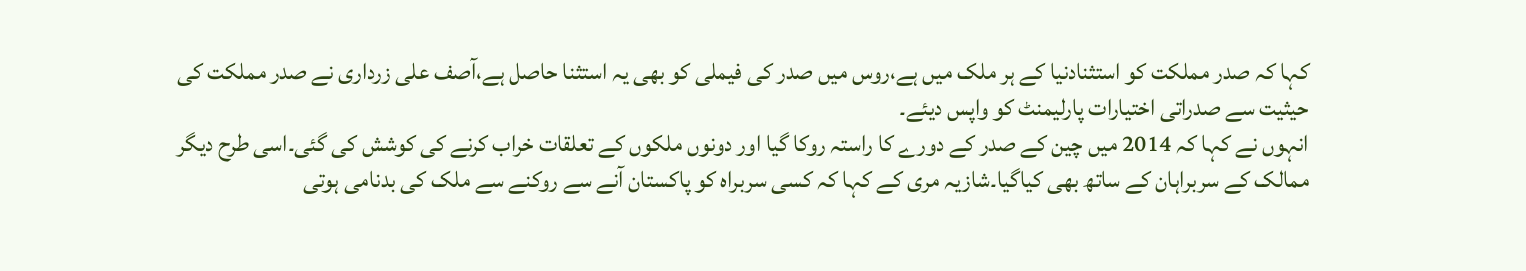کہا کہ صدر مملکت کو استثنادنیا کے ہر ملک میں ہے،روس میں صدر کی فیملی کو بھی یہ استثنا حاصل ہے،آصف علی زرداری نے صدر مملکت کی حیثیت سے صدراتی اختیارات پارلیمنٹ کو واپس دیئے۔
انہوں نے کہا کہ 2014 میں چین کے صدر کے دورے کا راستہ روکا گیا اور دونوں ملکوں کے تعلقات خراب کرنے کی کوشش کی گئی۔اسی طرح دیگر ممالک کے سربراہان کے ساتھ بھی کیاگیا۔شازیہ مری کے کہا کہ کسی سربراہ کو پاکستان آنے سے روکنے سے ملک کی بدنامی ہوتی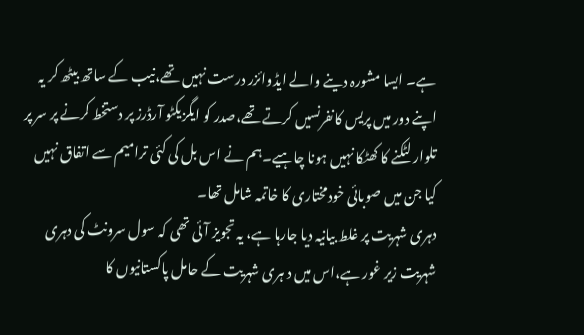ہے۔ ایسا مشورہ دینے والے ایڈوائزر درست نہیں تھے،نیب کے ساتھ بیٹھ کر یہ اپنے دور میں پریس کانفرنسیں کرتے تھے،صدر کو ایگزیکٹو آرڈرز پر دستخط کرنے پر سر پر تلوار لٹکنے کا کھٹکا نہیں ہونا چاہیے۔ہم نے اس بل کی کئی ترامیم سے اتفاق نہیں کیا جن میں صوبائی خودمختاری کا خاتمہ شامل تھا۔
دہری شہریت پر غلط بیانیہ دیا جارہا ہے، یہ تجویز آئی تھی کہ سول سرونٹ کی دہری شہریت زیر غور ہے،اس میں د ہری شہریت کے حامل پاکستانیوں کا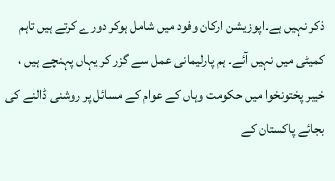ذکر نہیں ہے۔اپوزیشن ارکان وفود میں شامل ہوکر دورے کرتے ہیں تاہم کمیٹی میں نہیں آئے۔ ہم پارلیمانی عمل سے گزر کر یہاں پہنچے ہیں ، خیبر پختونخوا میں حکومت وہاں کے عوام کے مسائل پر روشنی ڈالنے کی بجائے پاکستان کے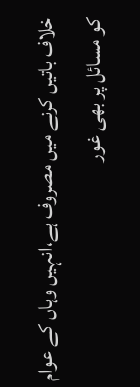خلاف باتیں کرنے میں مصروف ہے،انہیں وہاں کے عوام کو مسائل پر بھی غور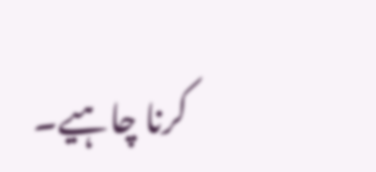کرنا چاہیے۔